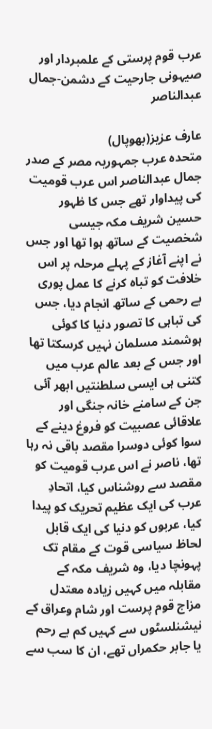عرب قوم پرستی کے علمبردار اور صیہونی جارحیت کے دشمن-جمال عبدالناصر

عارف عزیز(بھوپال)
متحدہ عرب جمہوریہ مصر کے صدر جمال عبدالناصر اس عرب قومیت کی پیداوار تھے جس کا ظہور حسین شریف مکہ جیسی شخصیت کے ساتھ ہوا تھا اور جس نے اپنے آغاز کے پہلے مرحلہ پر اس خلافت کو تباہ کرنے کا عمل پوری بے رحمی کے ساتھ انجام دیا، جس کی تباہی کا تصور دنیا کا کوئی ہوشمند مسلمان نہیں کرسکتا تھا اور جس کے بعد عالم عرب میں کتنی ہی ایسی سلطنتیں ابھر آئی جن کے سامنے خانہ جنگی اور علاقائی عصبیت کو فروغ دینے کے سوا کوئی دوسرا مقصد باقی نہ رہا تھا، ناصر نے اس عرب قومیت کو مقصد سے روشناس کیا، اتحادِ عرب کی ایک عظیم تحریک کو پیدا کیا، عربوں کو دنیا کی ایک قابل لحاظ سیاسی قوت کے مقام تک پہونچا دیا، وہ شریف مکہ کے مقابلہ میں کہیں زیادہ معتدل مزاج قوم پرست اور شام وعراق کے نیشنلسٹوں سے کہیں کم بے رحم یا جابر حکمراں تھے، ان کا سب سے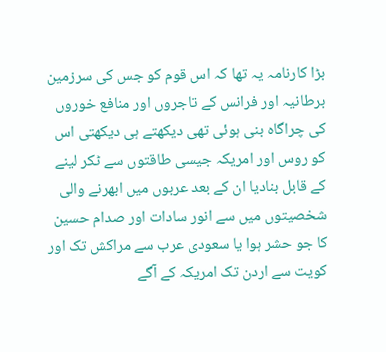بڑا کارنامہ یہ تھا کہ اس قوم کو جس کی سرزمین برطانیہ اور فرانس کے تاجروں اور منافع خوروں کی چراگاہ بنی ہوئی تھی دیکھتے ہی دیکھتی اس کو روس اور امریکہ جیسی طاقتوں سے ٹکر لینے کے قابل بنادیا ان کے بعد عربوں میں ابھرنے والی شخصیتوں میں سے انور سادات اور صدام حسین کا جو حشر ہوا یا سعودی عرب سے مراکش تک اور کویت سے اردن تک امریکہ کے آگے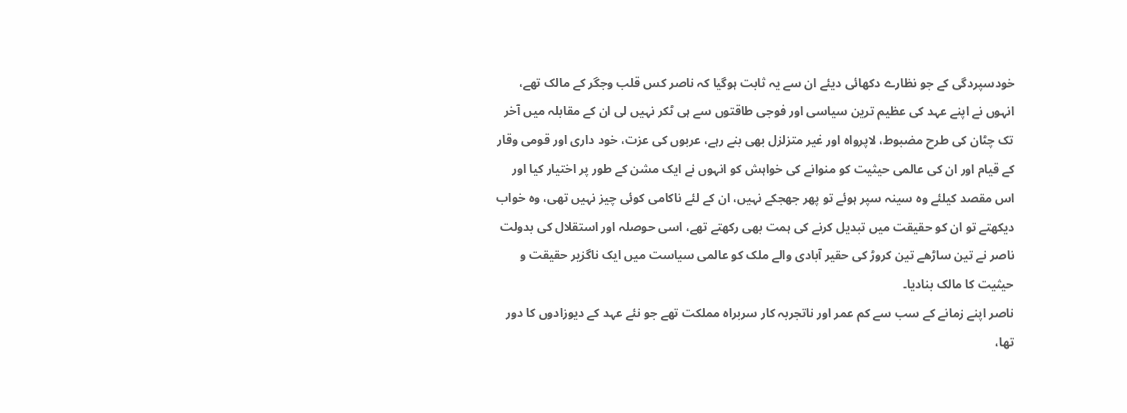خودسپردگی کے جو نظارے دکھائی دیئے ان سے یہ ثابت ہوگیا کہ ناصر کس قلب وجگر کے مالک تھے، انہوں نے اپنے عہد کی عظیم ترین سیاسی اور فوجی طاقتوں سے ہی ٹکر نہیں لی ان کے مقابلہ میں آخر تک چٹان کی طرح مضبوط، لاپرواہ اور غیر متزلزل بھی بنے رہے، عربوں کی عزت، خود داری اور قومی وقار کے قیام اور ان کی عالمی حیثیت کو منوانے کی خواہش کو انہوں نے ایک مشن کے طور پر اختیار کیا اور اس مقصد کیلئے وہ سینہ سپر ہوئے تو پھر جھجکے نہیں، ان کے لئے ناکامی کوئی چیز نہیں تھی، وہ خواب دیکھتے تو ان کو حقیقت میں تبدیل کرنے کی ہمت بھی رکھتے تھے، اسی حوصلہ اور استقلال کی بدولت ناصر نے تین ساڑھے تین کروڑ کی حقیر آبادی والے ملک کو عالمی سیاست میں ایک ناگزیر حقیقت و حیثیت کا مالک بنادیا۔
ناصر اپنے زمانے کے سب سے کم عمر اور ناتجربہ کار سربراہ مملکت تھے جو نئے عہد کے دیوزادوں کا دور تھا،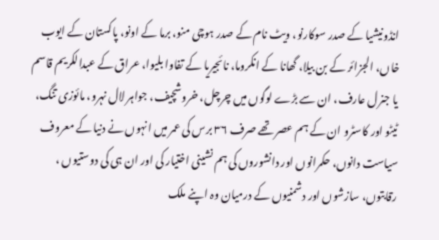انڈونیشیا کے صدر سوکارنو، ویٹ نام کے صدر ہوچی منو، برما کے اونو، پاکستان کے ایوب خاں، الجزائر کے بن بیلا، گھانا کے انکروما، نائجیریا کے تفاوا بلیوا، عراق کے عبدالکریم قاسم یا جنرل عارف، ان سے بڑے لوگوں میں چرچل، خروشچیف، جواہر لال نہرو، مائوزی تنگ، ٹیٹو اور کاسٹرو ان کے ہم عصر تھے صرف ۳۶ برس کی عمر میں انہوں نے دنیا کے معروف سیاست دانوں، حکمرانوں اور دانشوروں کی ہم نشینی اختیار کی اور ان ہی کی دوستیوں ، رقابتوں، سازشوں اور دشمنیوں کے درمیان وہ اپنے ملک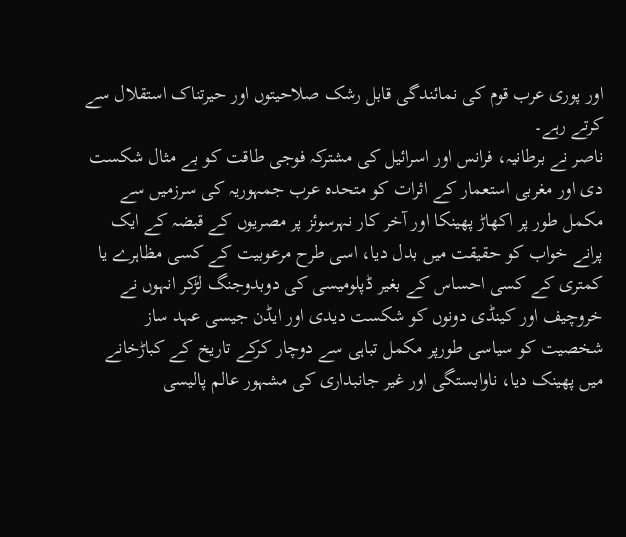اور پوری عرب قوم کی نمائندگی قابل رشک صلاحیتوں اور حیرتناک استقلال سے کرتے رہے۔
ناصر نے برطانیہ، فرانس اور اسرائیل کی مشترکہ فوجی طاقت کو بے مثال شکست دی اور مغربی استعمار کے اثرات کو متحدہ عرب جمہوریہ کی سرزمیں سے مکمل طور پر اکھاڑ پھینکا اور آخر کار نہرسوئز پر مصریوں کے قبضہ کے ایک پرانے خواب کو حقیقت میں بدل دیا، اسی طرح مرعوبیت کے کسی مظاہرے یا کمتری کے کسی احساس کے بغیر ڈپلومیسی کی دوبدوجنگ لڑکر انہوں نے خروچیف اور کینڈی دونوں کو شکست دیدی اور ایڈن جیسی عہد ساز شخصیت کو سیاسی طورپر مکمل تباہی سے دوچار کرکے تاریخ کے کباڑخانے میں پھینک دیا، ناوابستگی اور غیر جانبداری کی مشہور عالم پالیسی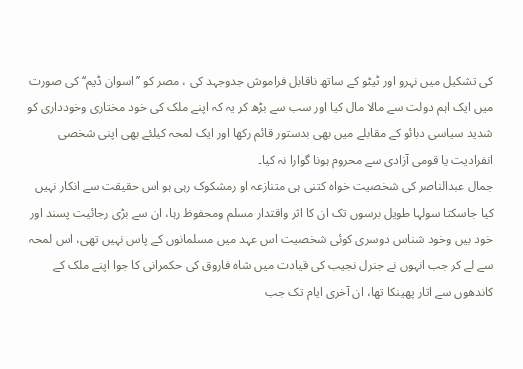کی تشکیل میں نہرو اور ٹیٹو کے ساتھ ناقابل فراموش جدوجہد کی ، مصر کو ’’اسوان ڈیم‘‘ کی صورت میں ایک اہم دولت سے مالا مال کیا اور سب سے بڑھ کر یہ کہ اپنے ملک کی خود مختاری وخودداری کو شدید سیاسی دبائو کے مقابلے میں بھی بدستور قائم رکھا اور ایک لمحہ کیلئے بھی اپنی شخصی انفرادیت یا قومی آزادی سے محروم ہونا گوارا نہ کیا۔
جمال عبدالناصر کی شخصیت خواہ کتنی ہی متنازعہ او رمشکوک رہی ہو اس حقیقت سے انکار نہیں کیا جاسکتا سولہا طویل برسوں تک ان کا اثر واقتدار مسلم ومحفوظ رہا، ان سے بڑی رجائیت پسند اور خود بیں وخود شناس دوسری کوئی شخصیت اس عہد میں مسلمانوں کے پاس نہیں تھی، اس لمحہ سے لے کر جب انہوں نے جنرل نجیب کی قیادت میں شاہ فاروق کی حکمرانی کا جوا اپنے ملک کے کاندھوں سے اتار پھینکا تھا، ان آخری ایام تک جب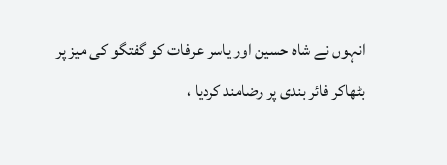انہوں نے شاہ حسین اور یاسر عرفات کو گفتگو کی میز پر بٹھاکر فائر بندی پر رضامند کردیا ،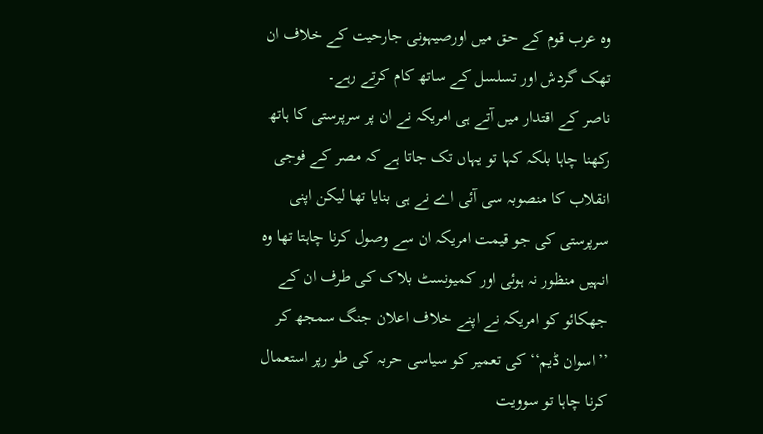وہ عرب قوم کے حق میں اورصیہونی جارحیت کے خلاف ان تھک گردش اور تسلسل کے ساتھ کام کرتے رہے۔
ناصر کے اقتدار میں آتے ہی امریکہ نے ان پر سرپرستی کا ہاتھ رکھنا چاہا بلکہ کہا تو یہاں تک جاتا ہے کہ مصر کے فوجی انقلاب کا منصوبہ سی آئی اے نے ہی بنایا تھا لیکن اپنی سرپرستی کی جو قیمت امریکہ ان سے وصول کرنا چاہتا تھا وہ انہیں منظور نہ ہوئی اور کمیونسٹ بلاک کی طرف ان کے جھکائو کو امریکہ نے اپنے خلاف اعلان جنگ سمجھ کر ’’اسوان ڈیم‘‘ کی تعمیر کو سیاسی حربہ کی طو رپر استعمال کرنا چاہا تو سوویت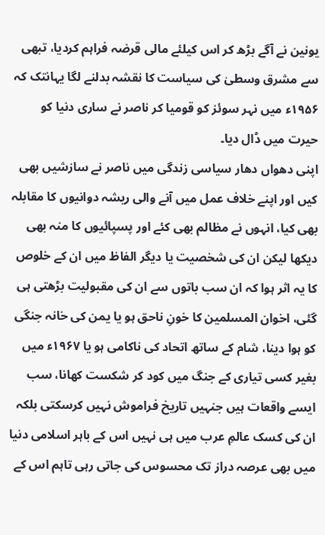یونین نے آگے بڑھ کر اس کیلئے مالی قرضہ فراہم کردیا، تبھی سے مشرق وسطیٰ کی سیاست کا نقشہ بدلنے لگا یہانتک کہ ۱۹۵۶ء میں نہر سوئز کو قومیا کر ناصر نے ساری دنیا کو حیرت میں ڈال دیا۔
اپنی دھواں دھار سیاسی زندگی میں ناصر نے سازشیں بھی کیں اور اپنے خلاف عمل میں آنے والی ریشہ دوانیوں کا مقابلہ بھی کیا، انہوں نے مظالم بھی کئے اور پسپائیوں کا منہ بھی دیکھا لیکن ان کی شخصیت یا دیگر الفاظ میں ان کے خلوص کا یہ اثر ہوا کہ ان سب باتوں سے ان کی مقبولیت بڑھتی ہی گئی، اخوان المسلمین کا خونِ ناحق ہو یا یمن کی خانہ جنگی کو ہوا دینا، شام کے ساتھ اتحاد کی ناکامی ہو یا ۱۹۶۷ء میں بغیر کسی تیاری کے جنگ میں کود کر شکست کھانا، سب ایسے واقعات ہیں جنہیں تاریخ فراموش نہیں کرسکتی بلکہ ان کی کسک عالمِ عرب میں ہی نہیں اس کے باہر اسلامی دنیا میں بھی عرصہ دراز تک محسوس کی جاتی رہی تاہم اس کے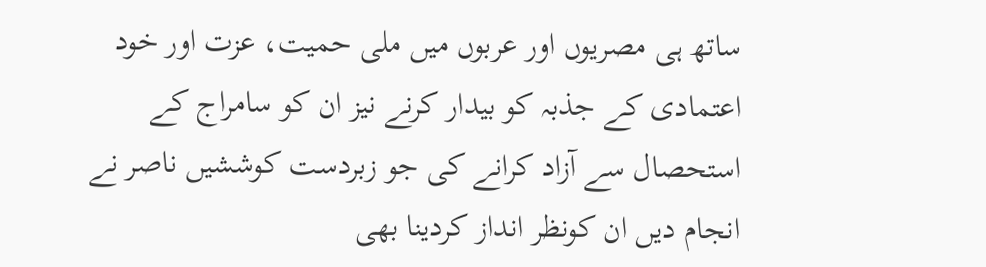ساتھ ہی مصریوں اور عربوں میں ملی حمیت، عزت اور خود اعتمادی کے جذبہ کو بیدار کرنے نیز ان کو سامراج کے استحصال سے آزاد کرانے کی جو زبردست کوششیں ناصر نے انجام دیں ان کونظر انداز کردینا بھی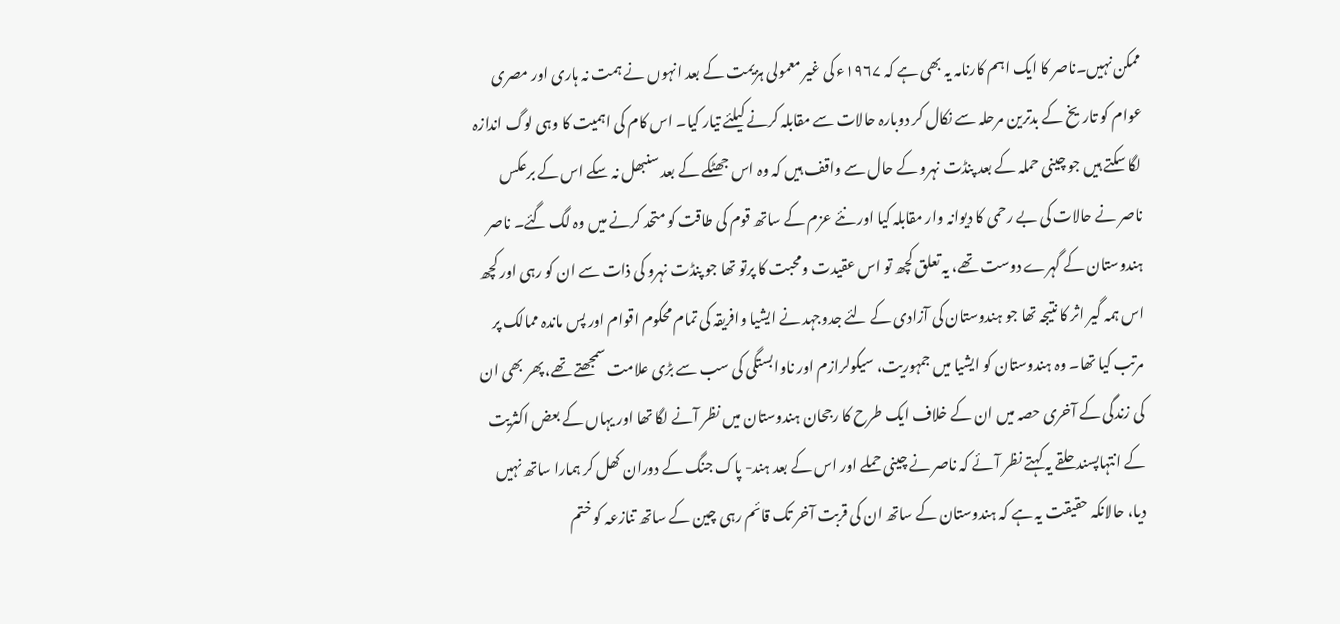ممکن نہیں۔ناصر کا ایک اہم کارنامہ یہ بھی ہے کہ ۱۹۶۷ء کی غیر معمولی ہزیمت کے بعد انہوں نے ہمت نہ ہاری اور مصری عوام کو تاریخ کے بدترین مرحلہ سے نکال کر دوبارہ حالات سے مقابلہ کرنے کیلئے تیار کیا۔ اس کام کی اہمیت کا وہی لوگ اندازہ لگا سکتے ہیں جو چینی حملہ کے بعد پنڈت نہرو کے حال سے واقف ہیں کہ وہ اس جھٹکے کے بعد سنبھل نہ سکے اس کے برعکس ناصر نے حالات کی بے رحمی کا دیوانہ وار مقابلہ کیا اور نئے عزم کے ساتھ قوم کی طاقت کو متحد کرنے میں وہ لگ گئے۔ ناصر ہندوستان کے گہرے دوست تھے، یہ تعلق کچھ تو اس عقیدت ومحبت کا پرتو تھا جو پنڈت نہرو کی ذات سے ان کو رہی اور کچھ اس ہمہ گیر اثر کا نتیجہ تھا جو ہندوستان کی آزادی کے لئے جدوجہد نے ایشیا وافریقہ کی تمام محکوم اقوام اور پس ماندہ ممالک پر مرتب کیا تھا۔ وہ ہندوستان کو ایشیا میں جمہوریت، سیکولرازم اور ناوابستگی کی سب سے بڑی علامت سمجھتے تھے، پھر بھی ان کی زندگی کے آخری حصہ میں ان کے خلاف ایک طرح کا رجحان ہندوستان میں نظر آنے لگا تھا اور یہاں کے بعض اکثریت کے انتہاپسند حلقے یہ کہتے نظر آئے کہ ناصر نے چینی حملے اور اس کے بعد ہند- پاک جنگ کے دوران کھل کر ہمارا ساتھ نہیں دیا، حالانکہ حقیقت یہ ہے کہ ہندوستان کے ساتھ ان کی قربت آخر تک قائم رہی چین کے ساتھ تنازعہ کو ختم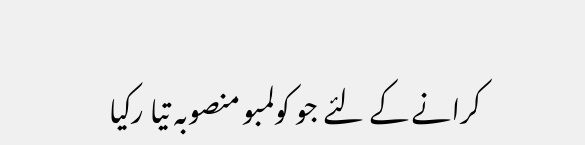کرانے کے لئے جو کولمبو منصوبہ تیا رکیا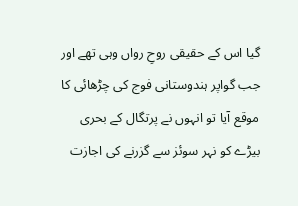گیا اس کے حقیقی روحِ رواں وہی تھے اور جب گواپر ہندوستانی فوج کی چڑھائی کا موقع آیا تو انہوں نے پرتگال کے بحری بیڑے کو نہر سوئز سے گزرنے کی اجازت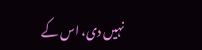نہیں دی، اس کے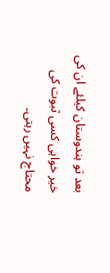بعد تو ہندوستان کیلئے ان کی خیر خواہی کسی ثبوت کی محتاج نہیں رہتی۔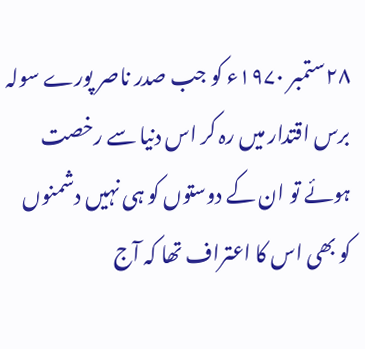۲۸ستمبر ۱۹۷۰ء کو جب صدر ناصر پورے سولہ برس اقتدار میں رہ کر اس دنیا سے رخصت ہوئے تو ان کے دوستوں کو ہی نہیں دشمنوں کو بھی اس کا اعتراف تھا کہ آج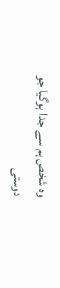وہ شخص ہم سے جدا ہوگیا جو دوستی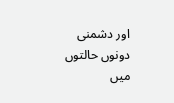اور دشمنی دونوں حالتوں میں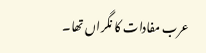عرب مفادات کا نگراں تھا۔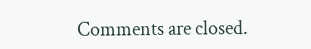Comments are closed.